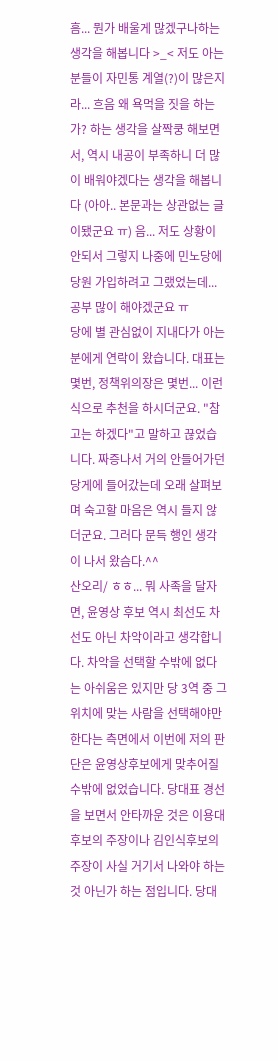흠... 뭔가 배울게 많겠구나하는 생각을 해봅니다 >_< 저도 아는 분들이 자민통 계열(?)이 많은지라... 흐음 왜 욕먹을 짓을 하는가? 하는 생각을 살짝쿵 해보면서, 역시 내공이 부족하니 더 많이 배워야겠다는 생각을 해봅니다 (아아.. 본문과는 상관없는 글이됐군요 ㅠ) 음... 저도 상황이 안되서 그렇지 나중에 민노당에 당원 가입하려고 그랬었는데... 공부 많이 해야겠군요 ㅠ
당에 별 관심없이 지내다가 아는 분에게 연락이 왔습니다. 대표는 몇번, 정책위의장은 몇번... 이런식으로 추천을 하시더군요. "참고는 하겠다"고 말하고 끊었습니다. 짜증나서 거의 안들어가던 당게에 들어갔는데 오래 살펴보며 숙고할 마음은 역시 들지 않더군요. 그러다 문득 행인 생각이 나서 왔슴다.^^
산오리/ ㅎㅎ... 뭐 사족을 달자면, 윤영상 후보 역시 최선도 차선도 아닌 차악이라고 생각합니다. 차악을 선택할 수밖에 없다는 아쉬움은 있지만 당 3역 중 그 위치에 맞는 사람을 선택해야만 한다는 측면에서 이번에 저의 판단은 윤영상후보에게 맞추어질 수밖에 없었습니다. 당대표 경선을 보면서 안타까운 것은 이용대후보의 주장이나 김인식후보의 주장이 사실 거기서 나와야 하는 것 아닌가 하는 점입니다. 당대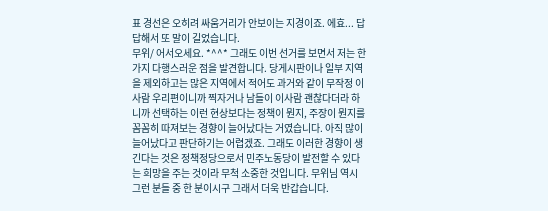표 경선은 오히려 싸움거리가 안보이는 지경이죠. 에효... 답답해서 또 말이 길었습니다.
무위/ 어서오세요. *^^* 그래도 이번 선거를 보면서 저는 한 가지 다행스러운 점을 발견합니다. 당게시판이나 일부 지역을 제외하고는 많은 지역에서 적어도 과거와 같이 무작정 이 사람 우리편이니까 찍자거나 남들이 이사람 괜찮다더라 하니까 선택하는 이런 현상보다는 정책이 뭔지, 주장이 뭔지를 꼼꼼히 따져보는 경향이 늘어났다는 거였습니다. 아직 많이 늘어났다고 판단하기는 어렵겠죠. 그래도 이러한 경향이 생긴다는 것은 정책정당으로서 민주노동당이 발전할 수 있다는 희망을 주는 것이라 무척 소중한 것입니다. 무위님 역시 그런 분들 중 한 분이시구 그래서 더욱 반갑습니다.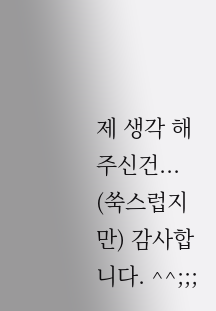제 생각 해주신건... (쑥스럽지만) 감사합니다. ^^;;;